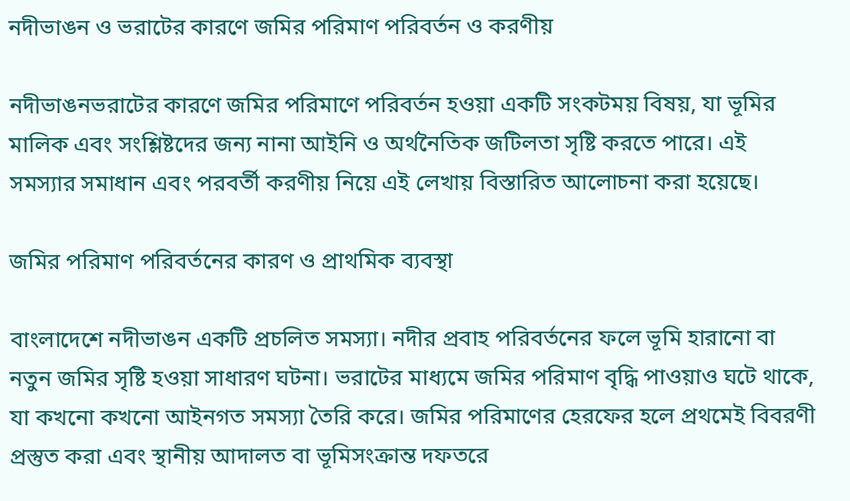নদীভাঙন ও ভরাটের কারণে জমির পরিমাণ পরিবর্তন ও করণীয়

নদীভাঙনভরাটের কারণে জমির পরিমাণে পরিবর্তন হওয়া একটি সংকটময় বিষয়, যা ভূমির মালিক এবং সংশ্লিষ্টদের জন্য নানা আইনি ও অর্থনৈতিক জটিলতা সৃষ্টি করতে পারে। এই সমস্যার সমাধান এবং পরবর্তী করণীয় নিয়ে এই লেখায় বিস্তারিত আলোচনা করা হয়েছে।

জমির পরিমাণ পরিবর্তনের কারণ ও প্রাথমিক ব্যবস্থা

বাংলাদেশে নদীভাঙন একটি প্রচলিত সমস্যা। নদীর প্রবাহ পরিবর্তনের ফলে ভূমি হারানো বা নতুন জমির সৃষ্টি হওয়া সাধারণ ঘটনা। ভরাটের মাধ্যমে জমির পরিমাণ বৃদ্ধি পাওয়াও ঘটে থাকে, যা কখনো কখনো আইনগত সমস্যা তৈরি করে। জমির পরিমাণের হেরফের হলে প্রথমেই বিবরণী প্রস্তুত করা এবং স্থানীয় আদালত বা ভূমিসংক্রান্ত দফতরে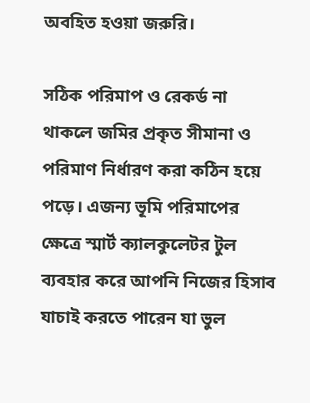অবহিত হওয়া জরুরি।

সঠিক পরিমাপ ও রেকর্ড না থাকলে জমির প্রকৃত সীমানা ও পরিমাণ নির্ধারণ করা কঠিন হয়ে পড়ে। এজন্য ভূমি পরিমাপের ক্ষেত্রে স্মার্ট ক্যালকুলেটর টুল ব্যবহার করে আপনি নিজের হিসাব যাচাই করতে পারেন যা ভুল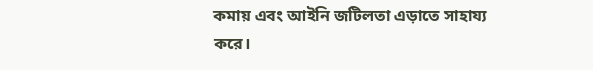কমায় এবং আইনি জটিলতা এড়াতে সাহায্য করে।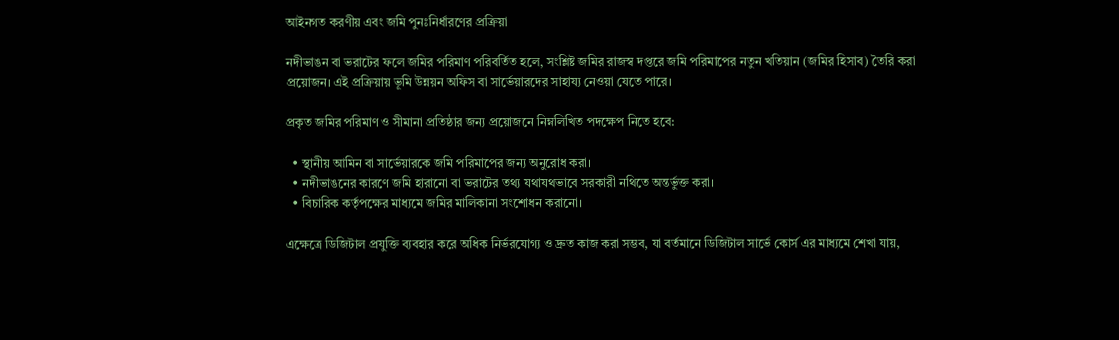আইনগত করণীয় এবং জমি পুনঃনির্ধারণের প্রক্রিয়া

নদীভাঙন বা ভরাটের ফলে জমির পরিমাণ পরিবর্তিত হলে, সংশ্লিষ্ট জমির রাজস্ব দপ্তরে জমি পরিমাপের নতুন খতিয়ান (জমির হিসাব) তৈরি করা প্রয়োজন। এই প্রক্রিয়ায় ভূমি উন্নয়ন অফিস বা সার্ভেয়ারদের সাহায্য নেওয়া যেতে পারে।

প্রকৃত জমির পরিমাণ ও সীমানা প্রতিষ্ঠার জন্য প্রয়োজনে নিম্নলিখিত পদক্ষেপ নিতে হবে:

  • স্থানীয় আমিন বা সার্ভেয়ারকে জমি পরিমাপের জন্য অনুরোধ করা।
  • নদীভাঙনের কারণে জমি হারানো বা ভরাটের তথ্য যথাযথভাবে সরকারী নথিতে অন্তর্ভুক্ত করা।
  • বিচারিক কর্তৃপক্ষের মাধ্যমে জমির মালিকানা সংশোধন করানো।

এক্ষেত্রে ডিজিটাল প্রযুক্তি ব্যবহার করে অধিক নির্ভরযোগ্য ও দ্রুত কাজ করা সম্ভব, যা বর্তমানে ডিজিটাল সার্ভে কোর্স এর মাধ্যমে শেখা যায়,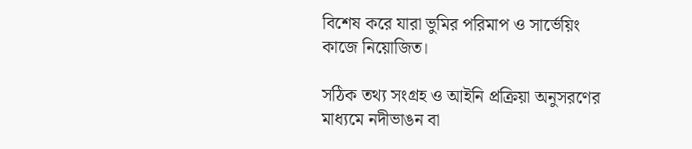বিশেষ করে যারা ভুমির পরিমাপ ও সার্ভেয়িং কাজে নিয়োজিত।

সঠিক তথ্য সংগ্রহ ও আইনি প্রক্রিয়া অনুসরণের মাধ্যমে নদীভাঙন বা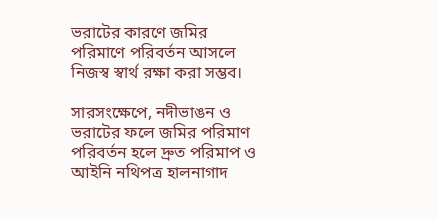ভরাটের কারণে জমির পরিমাণে পরিবর্তন আসলে নিজস্ব স্বার্থ রক্ষা করা সম্ভব।

সারসংক্ষেপে, নদীভাঙন ও ভরাটের ফলে জমির পরিমাণ পরিবর্তন হলে দ্রুত পরিমাপ ও আইনি নথিপত্র হালনাগাদ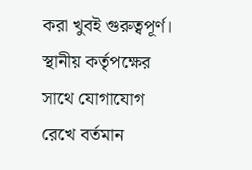করা খুবই গুরুত্বপূর্ণ। স্থানীয় কর্তৃপক্ষের সাথে যোগাযোগ রেখে বর্তমান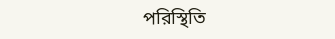পরিস্থিতি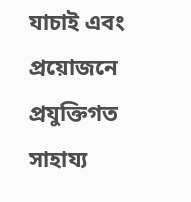যাচাই এবং প্রয়োজনে প্রযুক্তিগত সাহায্য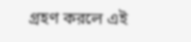গ্রহণ করলে এই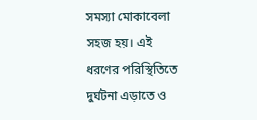সমস্যা মোকাবেলা সহজ হয়। এই ধরণের পরিস্থিতিতে দুর্ঘটনা এড়াতে ও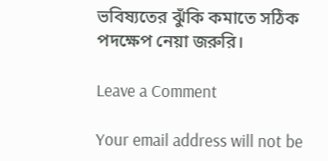ভবিষ্যতের ঝুঁকি কমাতে সঠিক পদক্ষেপ নেয়া জরুরি।

Leave a Comment

Your email address will not be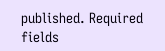published. Required fields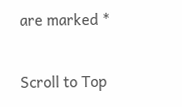are marked *

Scroll to Top